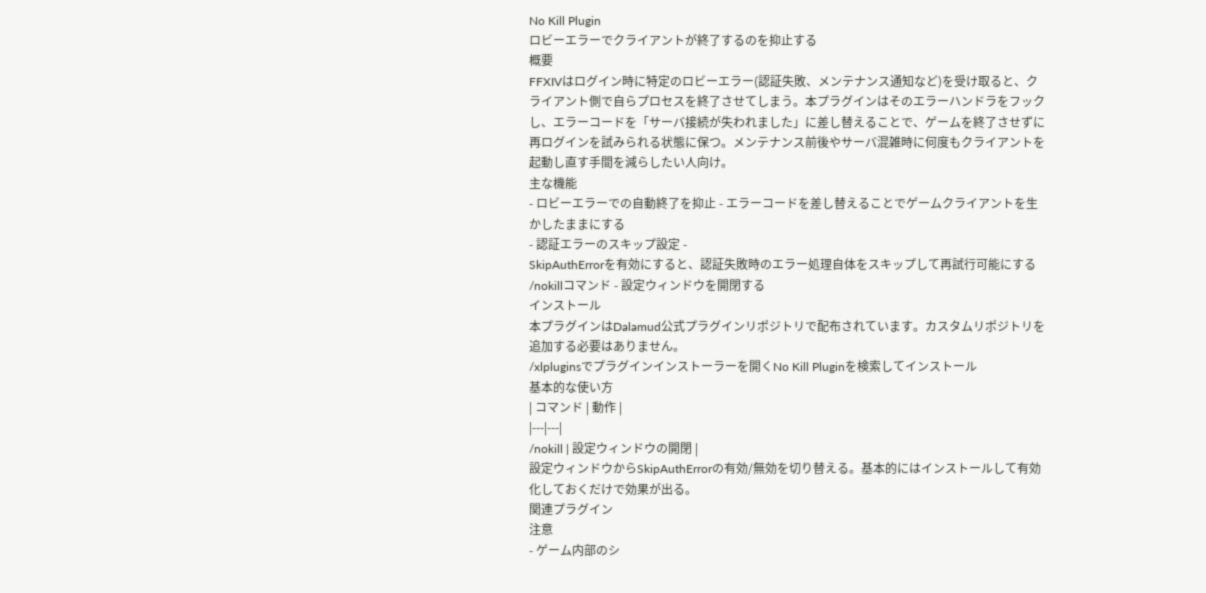No Kill Plugin
ロビーエラーでクライアントが終了するのを抑止する
概要
FFXIVはログイン時に特定のロビーエラー(認証失敗、メンテナンス通知など)を受け取ると、クライアント側で自らプロセスを終了させてしまう。本プラグインはそのエラーハンドラをフックし、エラーコードを「サーバ接続が失われました」に差し替えることで、ゲームを終了させずに再ログインを試みられる状態に保つ。メンテナンス前後やサーバ混雑時に何度もクライアントを起動し直す手間を減らしたい人向け。
主な機能
- ロビーエラーでの自動終了を抑止 - エラーコードを差し替えることでゲームクライアントを生かしたままにする
- 認証エラーのスキップ設定 -
SkipAuthErrorを有効にすると、認証失敗時のエラー処理自体をスキップして再試行可能にする /nokillコマンド - 設定ウィンドウを開閉する
インストール
本プラグインはDalamud公式プラグインリポジトリで配布されています。カスタムリポジトリを追加する必要はありません。
/xlpluginsでプラグインインストーラーを開くNo Kill Pluginを検索してインストール
基本的な使い方
| コマンド | 動作 |
|---|---|
/nokill | 設定ウィンドウの開閉 |
設定ウィンドウからSkipAuthErrorの有効/無効を切り替える。基本的にはインストールして有効化しておくだけで効果が出る。
関連プラグイン
注意
- ゲーム内部のシ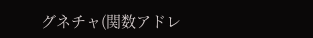グネチャ(関数アドレ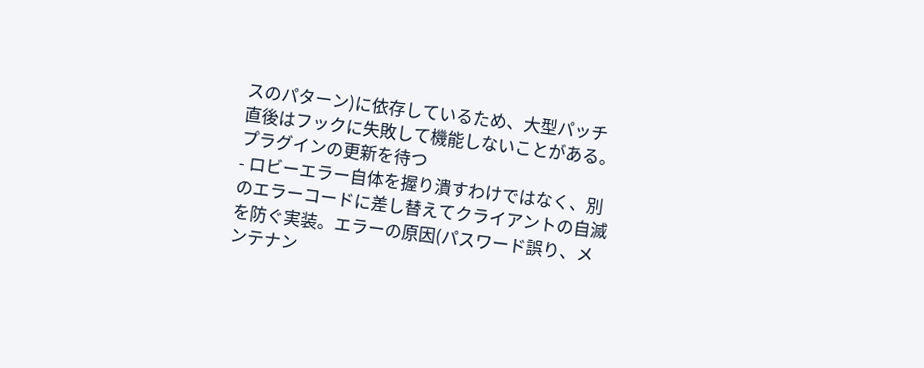スのパターン)に依存しているため、大型パッチ直後はフックに失敗して機能しないことがある。プラグインの更新を待つ
- ロビーエラー自体を握り潰すわけではなく、別のエラーコードに差し替えてクライアントの自滅を防ぐ実装。エラーの原因(パスワード誤り、メンテナン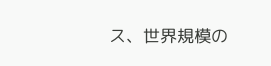ス、世界規模の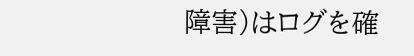障害)はログを確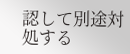認して別途対処する